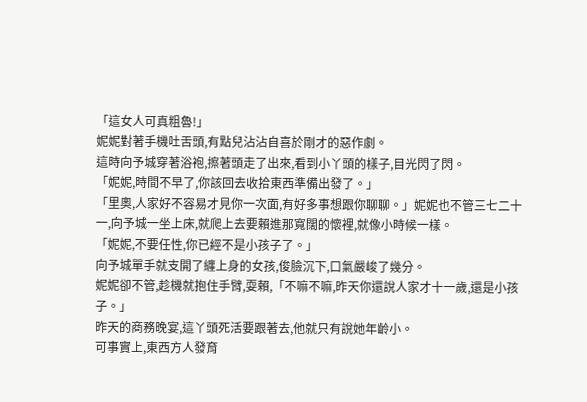「這女人可真粗魯!」
妮妮對著手機吐舌頭,有點兒沾沾自喜於剛才的惡作劇。
這時向予城穿著浴袍,擦著頭走了出來,看到小丫頭的樣子,目光閃了閃。
「妮妮,時間不早了,你該回去收拾東西準備出發了。」
「里奧,人家好不容易才見你一次面,有好多事想跟你聊聊。」妮妮也不管三七二十一,向予城一坐上床,就爬上去要賴進那寬闊的懷裡,就像小時候一樣。
「妮妮,不要任性,你已經不是小孩子了。」
向予城單手就支開了纏上身的女孩,俊臉沉下,口氣嚴峻了幾分。
妮妮卻不管,趁機就抱住手臂,耍賴,「不嘛不嘛,昨天你還說人家才十一歲,還是小孩子。」
昨天的商務晚宴,這丫頭死活要跟著去,他就只有說她年齡小。
可事實上,東西方人發育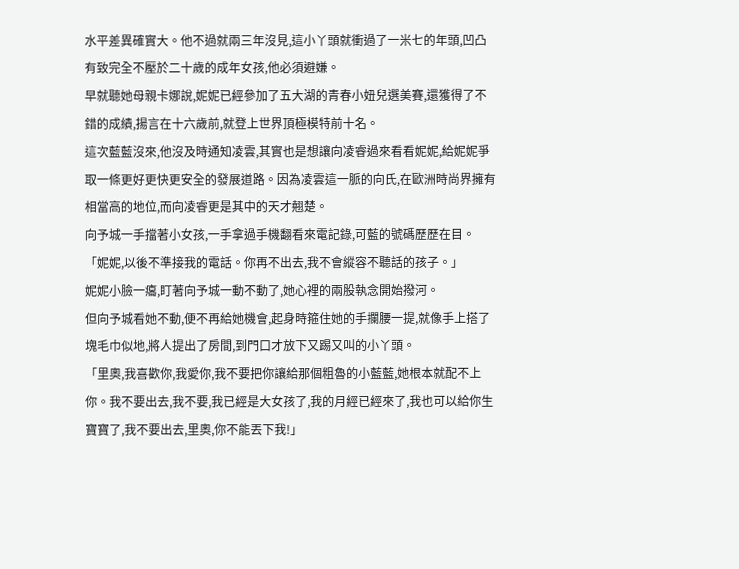水平差異確實大。他不過就兩三年沒見,這小丫頭就衝過了一米七的年頭,凹凸有致完全不壓於二十歲的成年女孩,他必須避嫌。
早就聽她母親卡娜說,妮妮已經參加了五大湖的青春小妞兒選美賽,還獲得了不錯的成績,揚言在十六歲前,就登上世界頂極模特前十名。
這次藍藍沒來,他沒及時通知凌雲,其實也是想讓向凌睿過來看看妮妮,給妮妮爭取一條更好更快更安全的發展道路。因為凌雲這一脈的向氏,在歐洲時尚界擁有相當高的地位,而向凌睿更是其中的天才翹楚。
向予城一手擋著小女孩,一手拿過手機翻看來電記錄,可藍的號碼歷歷在目。
「妮妮,以後不準接我的電話。你再不出去,我不會縱容不聽話的孩子。」
妮妮小臉一癟,盯著向予城一動不動了,她心裡的兩股執念開始撥河。
但向予城看她不動,便不再給她機會,起身時箍住她的手攔腰一提,就像手上搭了塊毛巾似地,將人提出了房間,到門口才放下又踢又叫的小丫頭。
「里奧,我喜歡你,我愛你,我不要把你讓給那個粗魯的小藍藍,她根本就配不上你。我不要出去,我不要,我已經是大女孩了,我的月經已經來了,我也可以給你生寶寶了,我不要出去,里奧,你不能丟下我!」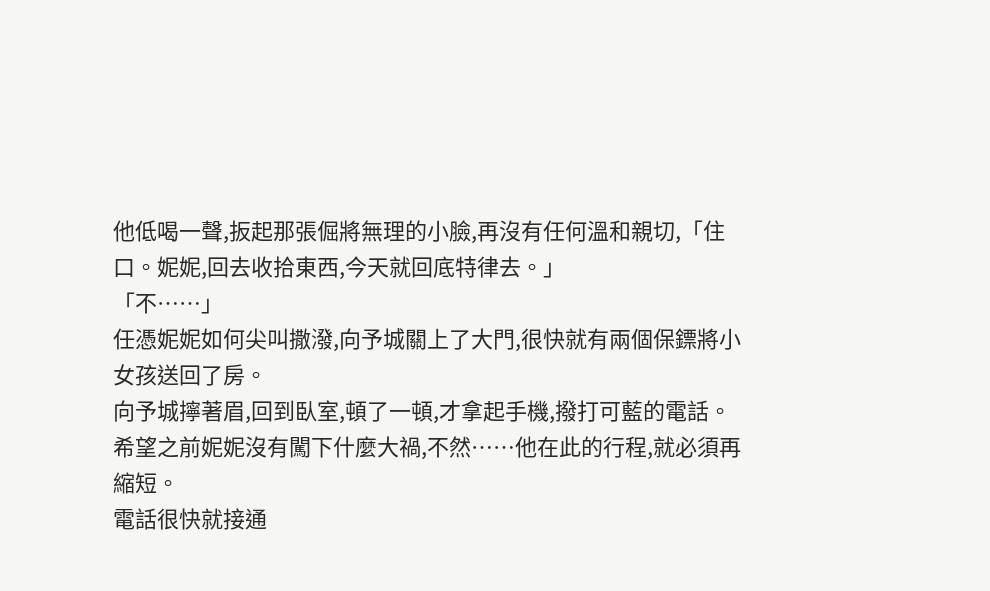他低喝一聲,扳起那張倔將無理的小臉,再沒有任何溫和親切,「住口。妮妮,回去收拾東西,今天就回底特律去。」
「不……」
任憑妮妮如何尖叫撒潑,向予城關上了大門,很快就有兩個保鏢將小女孩送回了房。
向予城擰著眉,回到臥室,頓了一頓,才拿起手機,撥打可藍的電話。
希望之前妮妮沒有闖下什麼大禍,不然……他在此的行程,就必須再縮短。
電話很快就接通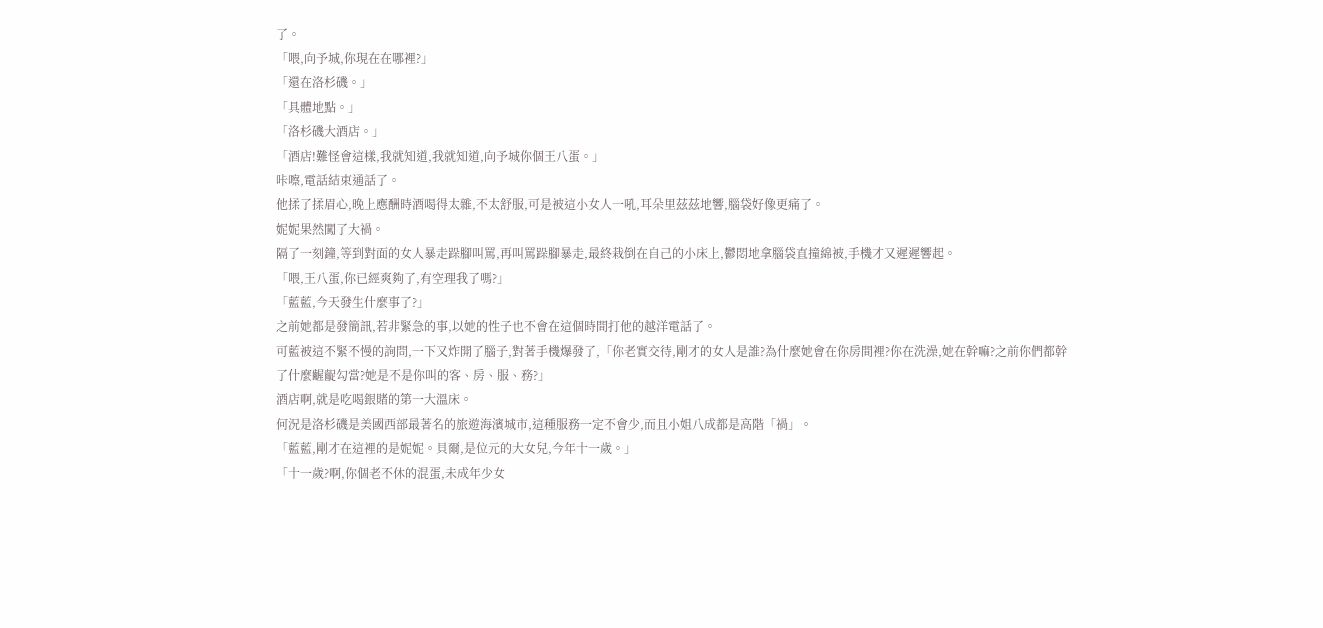了。
「喂,向予城,你現在在哪裡?」
「還在洛杉磯。」
「具體地點。」
「洛杉磯大酒店。」
「酒店!難怪會這樣,我就知道,我就知道,向予城你個王八蛋。」
咔嚓,電話結束通話了。
他揉了揉眉心,晚上應酬時酒喝得太雜,不太舒服,可是被這小女人一吼,耳朵里茲茲地響,腦袋好像更痛了。
妮妮果然闖了大禍。
隔了一刻鐘,等到對面的女人暴走跺腳叫罵,再叫罵跺腳暴走,最終栽倒在自己的小床上,鬱悶地拿腦袋直撞綿被,手機才又遲遲響起。
「喂,王八蛋,你已經爽夠了,有空理我了嗎?」
「藍藍,今天發生什麼事了?」
之前她都是發簡訊,若非緊急的事,以她的性子也不會在這個時間打他的越洋電話了。
可藍被這不緊不慢的詢問,一下又炸開了腦子,對著手機爆發了,「你老實交待,剛才的女人是誰?為什麼她會在你房間裡?你在洗澡,她在幹嘛?之前你們都幹了什麼齷齪勾當?她是不是你叫的客、房、服、務?」
酒店啊,就是吃喝銀賭的第一大溫床。
何況是洛杉磯是美國西部最著名的旅遊海濱城市,這種服務一定不會少,而且小姐八成都是高階「禍」。
「藍藍,剛才在這裡的是妮妮。貝爾,是位元的大女兒,今年十一歲。」
「十一歲?啊,你個老不休的混蛋,未成年少女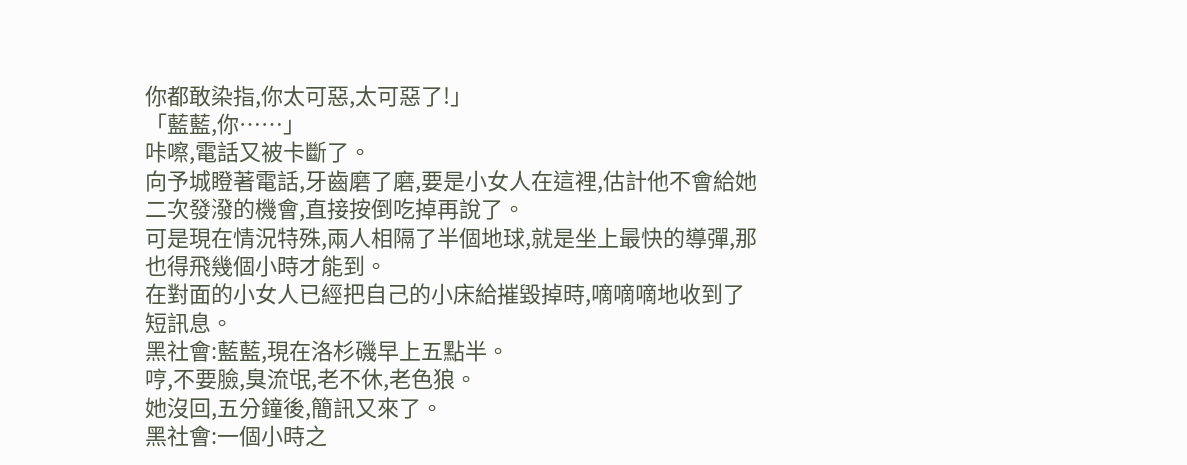你都敢染指,你太可惡,太可惡了!」
「藍藍,你……」
咔嚓,電話又被卡斷了。
向予城瞪著電話,牙齒磨了磨,要是小女人在這裡,估計他不會給她二次發潑的機會,直接按倒吃掉再說了。
可是現在情況特殊,兩人相隔了半個地球,就是坐上最快的導彈,那也得飛幾個小時才能到。
在對面的小女人已經把自己的小床給摧毀掉時,嘀嘀嘀地收到了短訊息。
黑社會:藍藍,現在洛杉磯早上五點半。
哼,不要臉,臭流氓,老不休,老色狼。
她沒回,五分鐘後,簡訊又來了。
黑社會:一個小時之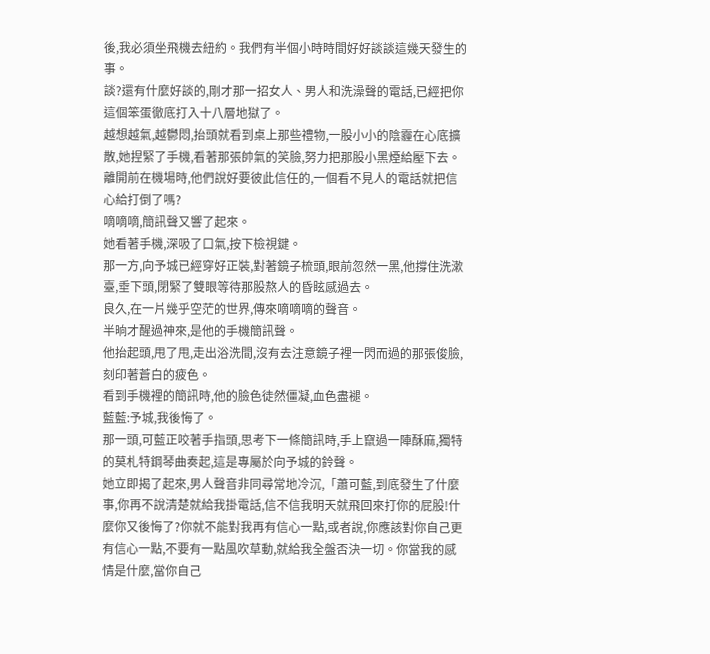後,我必須坐飛機去紐約。我們有半個小時時間好好談談這幾天發生的事。
談?還有什麼好談的,剛才那一招女人、男人和洗澡聲的電話,已經把你這個笨蛋徹底打入十八層地獄了。
越想越氣,越鬱悶,抬頭就看到桌上那些禮物,一股小小的陰霾在心底擴散,她捏緊了手機,看著那張帥氣的笑臉,努力把那股小黑煙給壓下去。
離開前在機場時,他們說好要彼此信任的,一個看不見人的電話就把信心給打倒了嗎?
嘀嘀嘀,簡訊聲又響了起來。
她看著手機,深吸了口氣,按下檢視鍵。
那一方,向予城已經穿好正裝,對著鏡子梳頭,眼前忽然一黑,他撐住洗漱臺,垂下頭,閉緊了雙眼等待那股熬人的昏眩感過去。
良久,在一片幾乎空茫的世界,傳來嘀嘀嘀的聲音。
半晌才醒過神來,是他的手機簡訊聲。
他抬起頭,甩了甩,走出浴洗間,沒有去注意鏡子裡一閃而過的那張俊臉,刻印著蒼白的疲色。
看到手機裡的簡訊時,他的臉色徒然僵凝,血色盡褪。
藍藍:予城,我後悔了。
那一頭,可藍正咬著手指頭,思考下一條簡訊時,手上竄過一陣酥麻,獨特的莫札特鋼琴曲奏起,這是專屬於向予城的鈴聲。
她立即揭了起來,男人聲音非同尋常地冷沉,「蕭可藍,到底發生了什麼事,你再不說清楚就給我掛電話,信不信我明天就飛回來打你的屁股!什麼你又後悔了?你就不能對我再有信心一點,或者說,你應該對你自己更有信心一點,不要有一點風吹草動,就給我全盤否決一切。你當我的感情是什麼,當你自己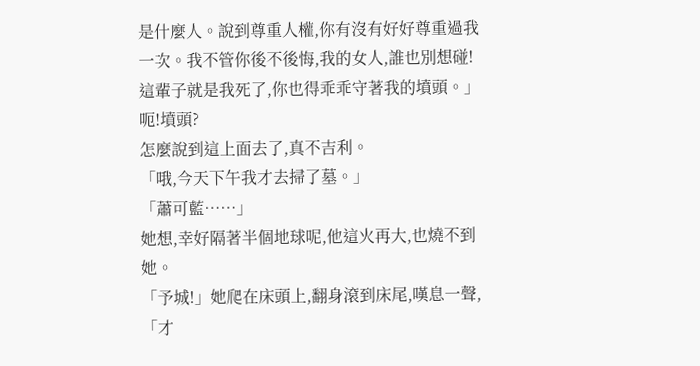是什麼人。說到尊重人權,你有沒有好好尊重過我一次。我不管你後不後悔,我的女人,誰也別想碰!這輩子就是我死了,你也得乖乖守著我的墳頭。」
呃!墳頭?
怎麼說到這上面去了,真不吉利。
「哦,今天下午我才去掃了墓。」
「蕭可藍……」
她想,幸好隔著半個地球呢,他這火再大,也燒不到她。
「予城!」她爬在床頭上,翻身滾到床尾,嘆息一聲,「才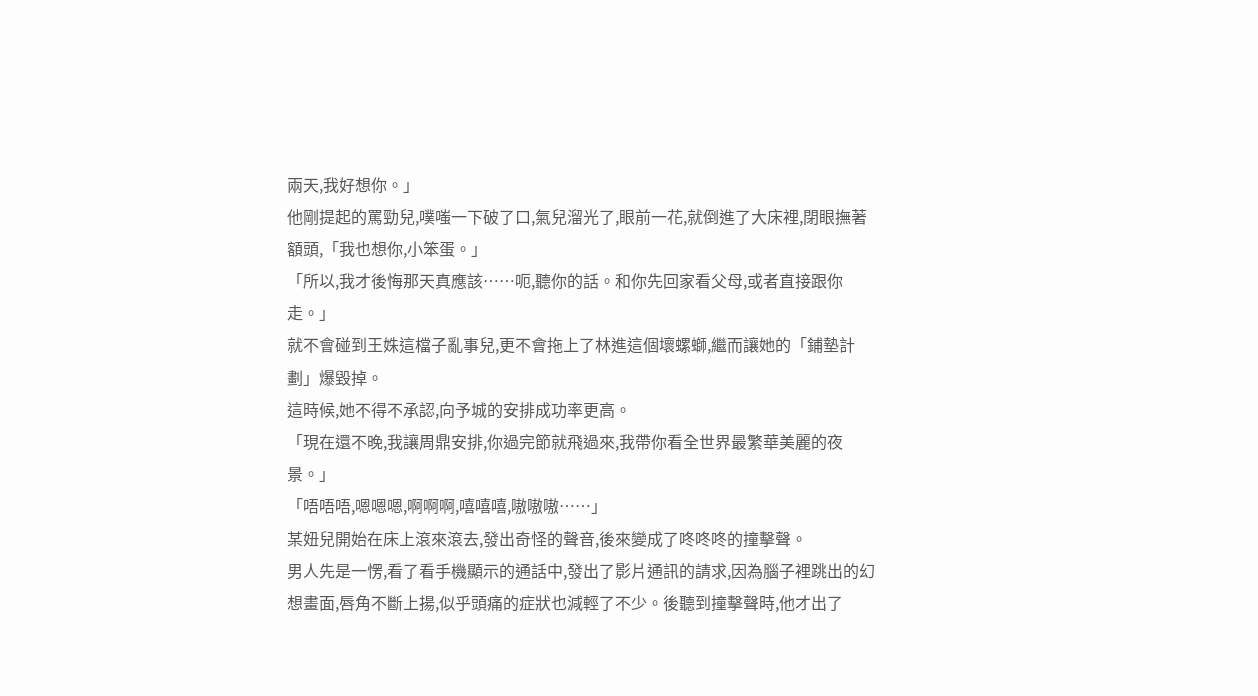兩天,我好想你。」
他剛提起的罵勁兒,噗嗤一下破了口,氣兒溜光了,眼前一花,就倒進了大床裡,閉眼撫著額頭,「我也想你,小笨蛋。」
「所以,我才後悔那天真應該……呃,聽你的話。和你先回家看父母,或者直接跟你走。」
就不會碰到王姝這檔子亂事兒,更不會拖上了林進這個壞螺螄,繼而讓她的「鋪墊計劃」爆毀掉。
這時候,她不得不承認,向予城的安排成功率更高。
「現在還不晚,我讓周鼎安排,你過完節就飛過來,我帶你看全世界最繁華美麗的夜景。」
「唔唔唔,嗯嗯嗯,啊啊啊,嘻嘻嘻,嗷嗷嗷……」
某妞兒開始在床上滾來滾去,發出奇怪的聲音,後來變成了咚咚咚的撞擊聲。
男人先是一愣,看了看手機顯示的通話中,發出了影片通訊的請求,因為腦子裡跳出的幻想畫面,唇角不斷上揚,似乎頭痛的症狀也減輕了不少。後聽到撞擊聲時,他才出了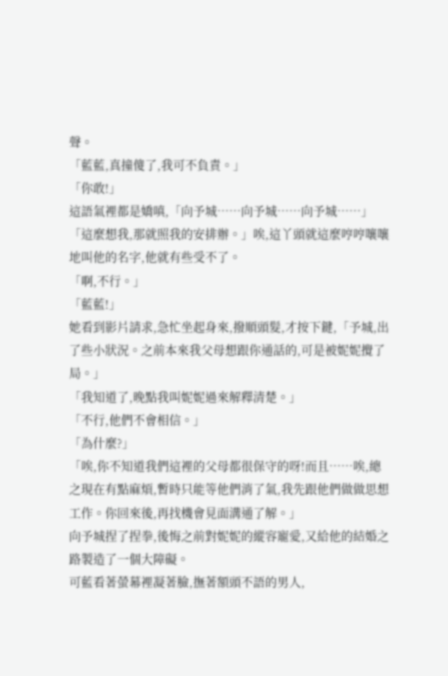聲。
「藍藍,真撞傻了,我可不負責。」
「你敢!」
這語氣裡都是嬌嗔,「向予城……向予城……向予城……」
「這麼想我,那就照我的安排辦。」唉,這丫頭就這麼哼哼嚷嚷地叫他的名字,他就有些受不了。
「啊,不行。」
「藍藍!」
她看到影片請求,急忙坐起身來,撥順頭髮,才按下鍵,「予城,出了些小狀況。之前本來我父母想跟你通話的,可是被妮妮攪了局。」
「我知道了,晚點我叫妮妮過來解釋清楚。」
「不行,他們不會相信。」
「為什麼?」
「唉,你不知道我們這裡的父母都很保守的呀!而且……唉,總之現在有點麻煩,暫時只能等他們消了氣,我先跟他們做做思想工作。你回來後,再找機會見面溝通了解。」
向予城捏了捏拳,後悔之前對妮妮的縱容寵愛,又給他的結婚之路製造了一個大障礙。
可藍看著螢幕裡凝著臉,撫著額頭不語的男人,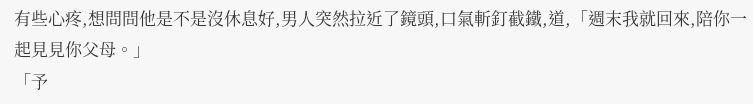有些心疼,想問問他是不是沒休息好,男人突然拉近了鏡頭,口氣斬釘截鐵,道,「週末我就回來,陪你一起見見你父母。」
「予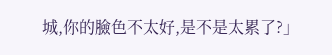城,你的臉色不太好,是不是太累了?」